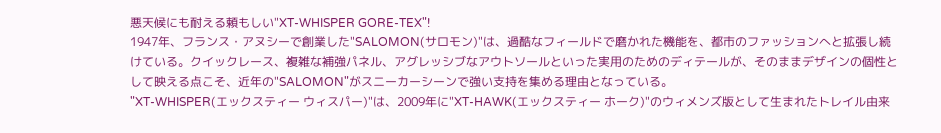悪天候にも耐える頼もしい"XT-WHISPER GORE-TEX"!
1947年、フランス・アヌシーで創業した"SALOMON(サロモン)"は、過酷なフィールドで磨かれた機能を、都市のファッションへと拡張し続けている。クイックレース、複雑な補強パネル、アグレッシブなアウトソールといった実用のためのディテールが、そのままデザインの個性として映える点こそ、近年の"SALOMON"がスニーカーシーンで強い支持を集める理由となっている。
"XT-WHISPER(エックスティー ウィスパー)"は、2009年に"XT-HAWK(エックスティー ホーク)"のウィメンズ版として生まれたトレイル由来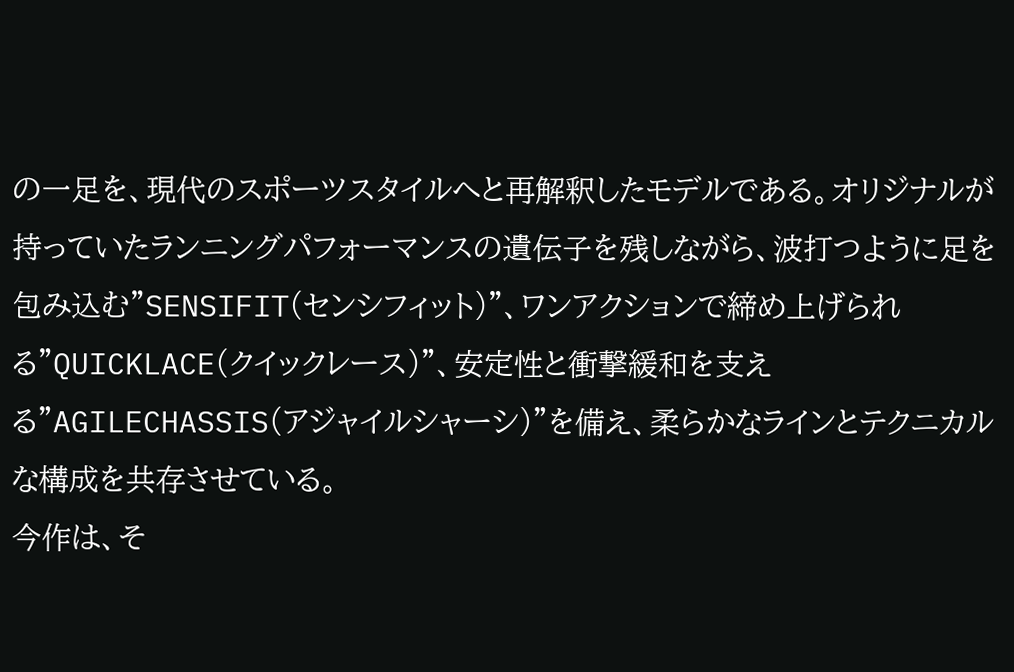の一足を、現代のスポーツスタイルへと再解釈したモデルである。オリジナルが持っていたランニングパフォーマンスの遺伝子を残しながら、波打つように足を包み込む"SENSIFIT(センシフィット)"、ワンアクションで締め上げられる"QUICKLACE(クイックレース)"、安定性と衝撃緩和を支える"AGILECHASSIS(アジャイルシャーシ)"を備え、柔らかなラインとテクニカルな構成を共存させている。
今作は、そ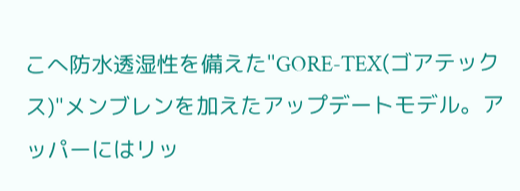こへ防水透湿性を備えた"GORE-TEX(ゴアテックス)"メンブレンを加えたアップデートモデル。アッパーにはリッ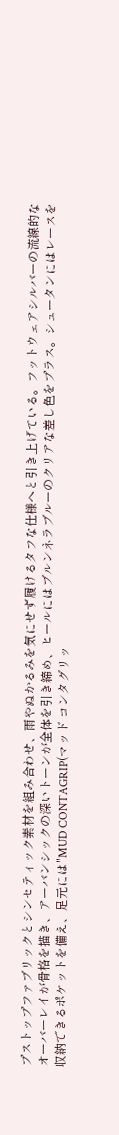プストップファブリックとシンセティック素材を組み合わせ、雨やぬかるみを気にせず履けるタフな仕様へと引き上げている。フットウェアシルバーの流線的なオーバーレイが骨格を描き、アーバンシックの深いトーンが全体を引き締め、ヒールにはブルンネラブルーのクリアな差し色をプラス。シュータンにはレースを収納できるポケットを備え、足元には"MUD CONTAGRIP(マッド コンタグリッ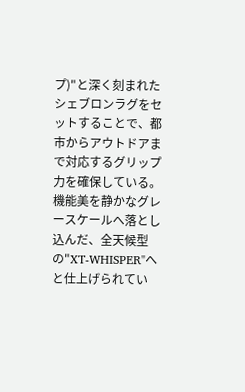プ)"と深く刻まれたシェブロンラグをセットすることで、都市からアウトドアまで対応するグリップ力を確保している。機能美を静かなグレースケールへ落とし込んだ、全天候型の"XT-WHISPER"へと仕上げられてい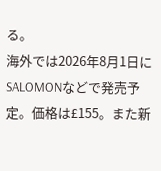る。
海外では2026年8月1日にSALOMONなどで発売予定。価格は£155。また新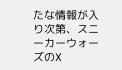たな情報が入り次第、スニーカーウォーズのX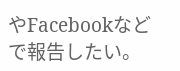やFacebookなどで報告したい。